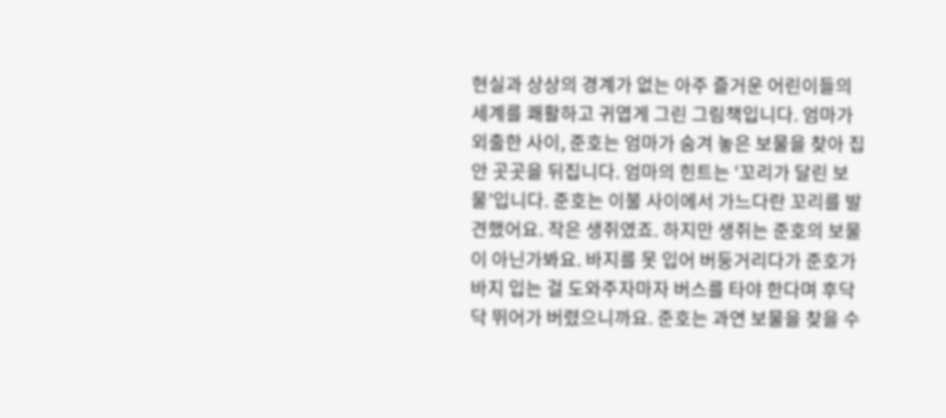현실과 상상의 경계가 없는 아주 즐거운 어린이들의 세계를 쾌활하고 귀엽게 그린 그림책입니다. 엄마가 외출한 사이, 준호는 엄마가 숨겨 놓은 보물을 찾아 집안 곳곳을 뒤집니다. 엄마의 힌트는 ‘꼬리가 달린 보물’입니다. 준호는 이불 사이에서 가느다란 꼬리를 발견했어요. 작은 생쥐였죠. 하지만 생쥐는 준호의 보물이 아닌가봐요. 바지를 못 입어 버둥거리다가 준호가 바지 입는 걸 도와주자마자 버스를 타야 한다며 후닥닥 뛰어가 버렸으니까요. 준호는 과연 보물을 찾을 수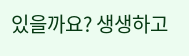있을까요? 생생하고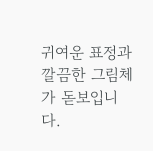귀여운 표정과 깔끔한 그림체가 돋보입니다.